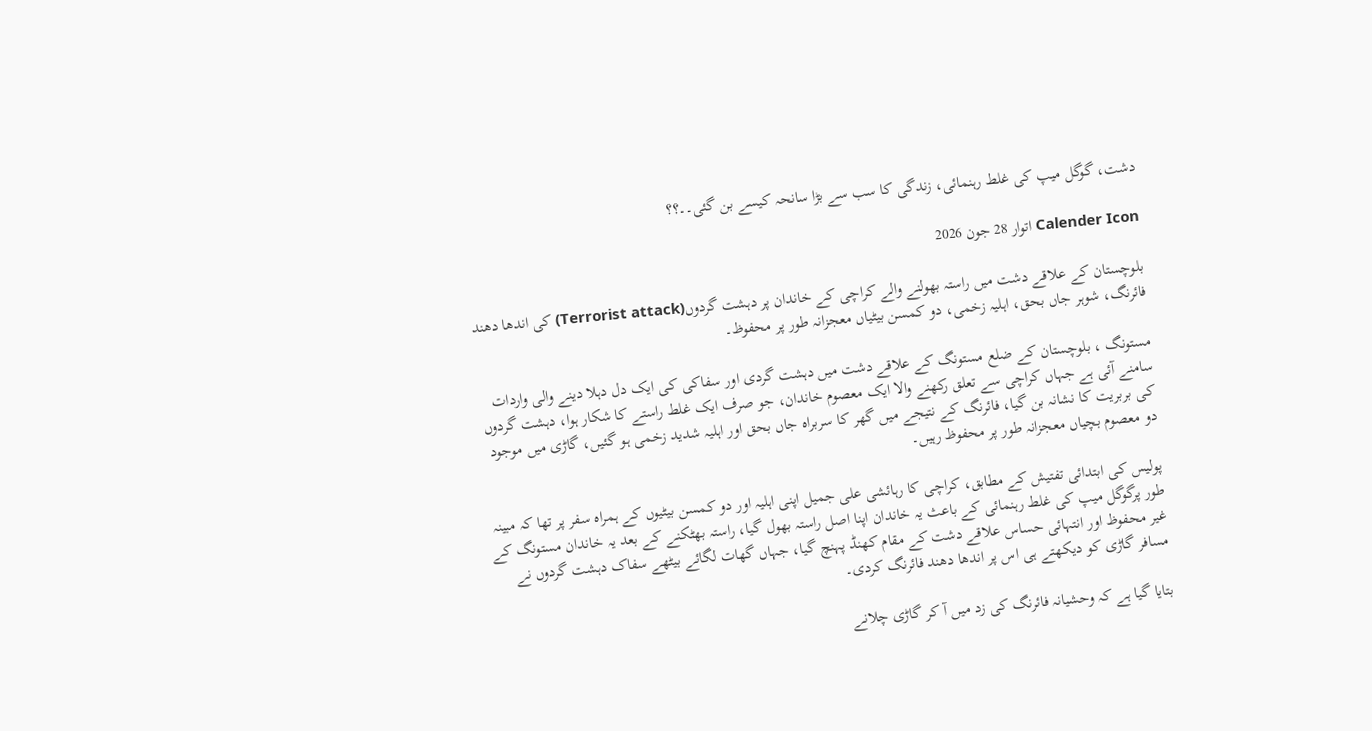دشت، گوگل میپ کی غلط رہنمائی، زندگی کا سب سے بڑا سانحہ کیسے بن گئی۔۔؟؟

Calender Icon اتوار 28 جون 2026

بلوچستان کے علاقے دشت میں راستہ بھولنے والے کراچی کے خاندان پر دہشت گردوں(Terrorist attack) کی اندھا دھند فائرنگ، شوہر جاں بحق، اہلیہ زخمی، دو کمسن بیٹیاں معجزانہ طور پر محفوظ۔

مستونگ ، بلوچستان کے ضلع مستونگ کے علاقے دشت میں دہشت گردی اور سفاکی کی ایک دل دہلا دینے والی واردات سامنے آئی ہے جہاں کراچی سے تعلق رکھنے والا ایک معصوم خاندان، جو صرف ایک غلط راستے کا شکار ہوا، دہشت گردوں کی بربریت کا نشانہ بن گیا، فائرنگ کے نتیجے میں گھر کا سربراہ جاں بحق اور اہلیہ شدید زخمی ہو گئیں، گاڑی میں موجود دو معصوم بچیاں معجزانہ طور پر محفوظ رہیں۔

پولیس کی ابتدائی تفتیش کے مطابق، کراچی کا رہائشی علی جمیل اپنی اہلیہ اور دو کمسن بیٹیوں کے ہمراہ سفر پر تھا کہ مبینہ طور پرگوگل میپ کی غلط رہنمائی کے باعث یہ خاندان اپنا اصل راستہ بھول گیا، راستہ بھٹکنے کے بعد یہ خاندان مستونگ کے غیر محفوظ اور انتہائی حساس علاقے دشت کے مقام کھنڈ پہنچ گیا، جہاں گھات لگائے بیٹھے سفاک دہشت گردوں نے مسافر گاڑی کو دیکھتے ہی اس پر اندھا دھند فائرنگ کردی۔

بتایا گیا ہے کہ وحشیانہ فائرنگ کی زد میں آ کر گاڑی چلانے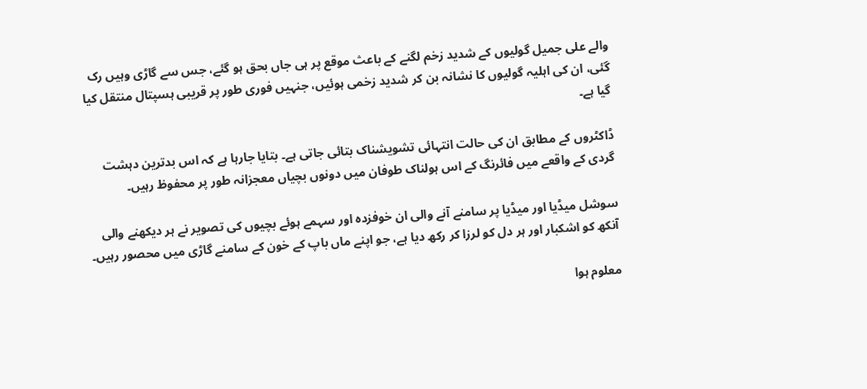والے علی جمیل گولیوں کے شدید زخم لگنے کے باعث موقع پر ہی جاں بحق ہو گئے، جس سے گاڑی وہیں رک گئی، ان کی اہلیہ گولیوں کا نشانہ بن کر شدید زخمی ہوئیں، جنہیں فوری طور پر قریبی ہسپتال منتقل کیا گیا ہے۔

ڈاکٹروں کے مطابق ان کی حالت انتہائی تشویشناک بتائی جاتی ہے۔ بتایا جارہا ہے کہ اس بدترین دہشت گردی کے واقعے میں فائرنگ کے اس ہولناک طوفان میں دونوں بچیاں معجزانہ طور پر محفوظ رہیں۔

سوشل میڈیا اور میڈیا پر سامنے آنے والی ان خوفزدہ اور سہمے ہوئے بچیوں کی تصویر نے ہر دیکھنے والی آنکھ کو اشکبار اور ہر دل کو لرزا کر رکھ دیا ہے، جو اپنے ماں باپ کے خون کے سامنے گاڑی میں محصور رہیں۔

معلوم ہوا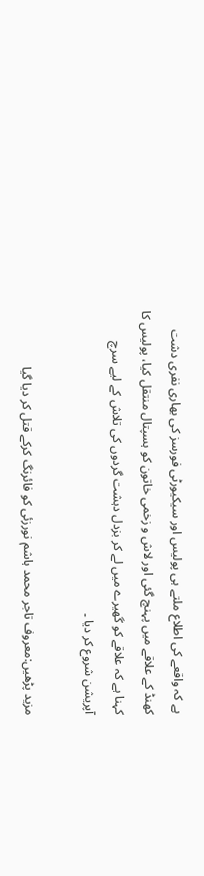ہے کہ واقعے کی اطلاع ملتے ہی پولیس اور سیکیورٹی فورسز کی بھاری نفری دشت کھنڈ کے علاقے میں پہنچ گئی اور لاش و زخمی خاتون کو ہسپتال منتقل کیا، پولیس کا کہنا ہے کہ علاقے کو گھیرے میں لے کر بزدل دہشت گردوں کی تلاش کے لیے سرچ آپریشن شروع کر دیا ۔

مزید پڑھیں:معروف تاجر محمد ہاشم نورزئی کو فائرنگ کرکے قتل کر دیا گیا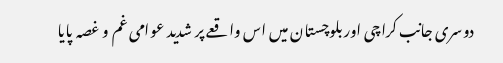دوسری جانب کراچی اور بلوچستان میں اس واقعے پر شدید عوامی غم و غصہ پایا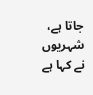جاتا ہے، شہریوں نے کہا ہے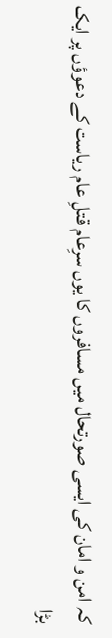کہ امن و امان کی ایسی صورتحال میں مسافروں کا یوں سرِعام قتلِ عام ریاست کے دعوؤں پر ایک بڑا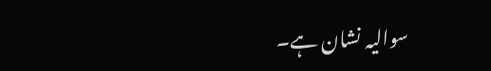سوالیہ نشان ہے۔